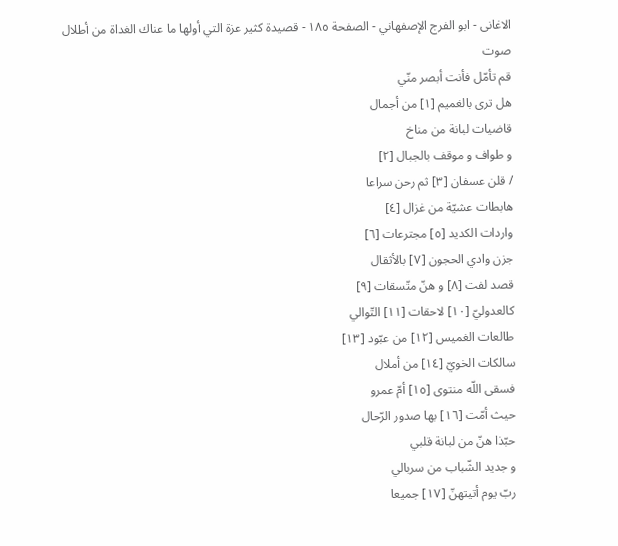الاغانی - ابو الفرج الإصفهاني - الصفحة ١٨٥ - قصيدة كثير عزة التي أولها ما عناك الغداة من أطلال
صوت
قم تأمّل فأنت أبصر منّي
هل ترى بالغميم [١] من أجمال
قاضيات لبانة من مناخ
و طواف و موقف بالجبال [٢]
/ قلن عسفان [٣] ثم رحن سراعا
هابطات عشيّة من غزال [٤]
واردات الكديد [٥] مجترعات [٦]
جزن وادي الحجون [٧] بالأثقال
قصد لفت [٨] و هنّ متّسقات [٩]
كالعدوليّ [١٠] لاحقات [١١] التّوالي
طالعات الغميس [١٢] من عبّود [١٣]
سالكات الخويّ [١٤] من أملال
فسقى اللّه منتوى [١٥] أمّ عمرو
حيث أمّت [١٦] بها صدور الرّحال
حبّذا هنّ من لبانة قلبي
و جديد الشّباب من سربالي
ربّ يوم أتيتهنّ [١٧] جميعا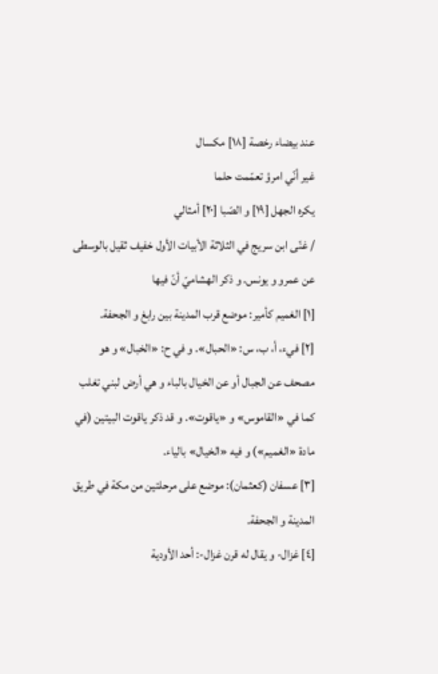عند بيضاء رخصة [١٨] مكسال
غير أنّي امرؤ تعمّمت حلما
يكره الجهل [١٩] و الصّبا [٢٠] أمثالي
/ غنّى ابن سريج في الثلاثة الأبيات الأول خفيف ثقيل بالوسطى عن عمرو و يونس. و ذكر الهشاميّ أنّ فيها
[١] الغميم كأمير: موضع قرب المدينة بين رابغ و الجحفة.
[٢] فيء، أ، ب، س: «الحبال». و في ح: «الخبال» و هو مصحف عن الجبال أو عن الخيال بالباء و هي أرض لبني تغلب كما في «القاموس» و «ياقوت». و قد ذكر ياقوت البيتين (في مادة «الغميم») و فيه «الخيال» بالياء.
[٣] عسفان (كعثمان): موضع على مرحلتين من مكة في طريق المدينة و الجحفة.
[٤] غزال- و يقال له قرن غزال-: أحد الأودية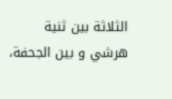الثلاثة بين ثنية هرشي و بين الجحفة،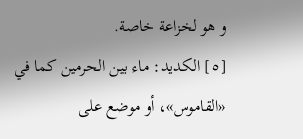و هو لخزاعة خاصة.
[٥] الكديد: ماء بين الحرمين كما في «القاموس»، أو موضع على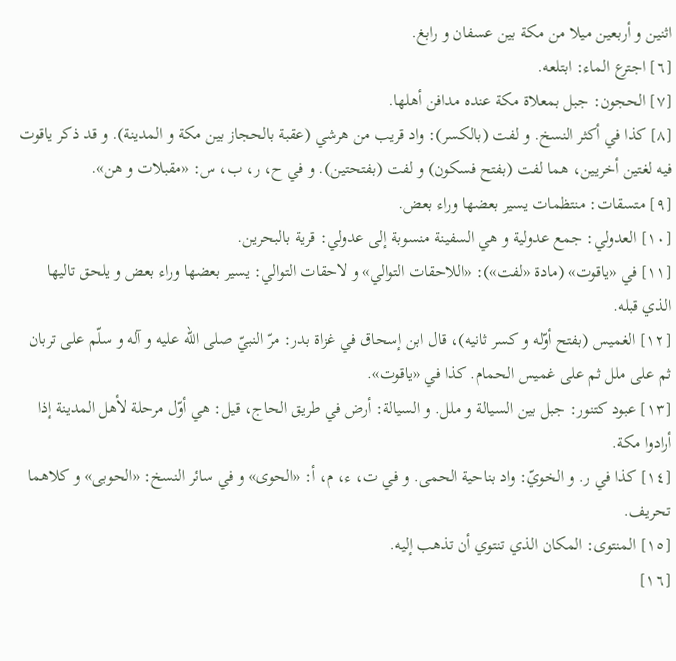اثنين و أربعين ميلا من مكة بين عسفان و رابغ.
[٦] اجترع الماء: ابتلعه.
[٧] الحجون: جبل بمعلاة مكة عنده مدافن أهلها.
[٨] كذا في أكثر النسخ. و لفت (بالكسر): واد قريب من هرشي (عقبة بالحجاز بين مكة و المدينة). و قد ذكر ياقوت فيه لغتين أخريين، هما لفت (بفتح فسكون) و لفت (بفتحتين). و في ح، ر، ب، س: «مقبلات و هن».
[٩] متسقات: منتظمات يسير بعضها وراء بعض.
[١٠] العدولي: جمع عدولية و هي السفينة منسوبة إلى عدولي: قرية بالبحرين.
[١١] في «ياقوت» (مادة «لفت»): «اللاحقات التوالي» و لاحقات التوالي: يسير بعضها وراء بعض و يلحق تاليها الذي قبله.
[١٢] الغميس (بفتح أوّله و كسر ثانيه)، قال ابن إسحاق في غزاة بدر: مرّ النبيّ صلى اللّه عليه و آله و سلّم على تربان ثم على ملل ثم على غميس الحمام. كذا في «ياقوت».
[١٣] عبود كتنور: جبل بين السيالة و ملل. و السيالة: أرض في طريق الحاج، قيل: هي أوّل مرحلة لأهل المدينة إذا أرادوا مكة.
[١٤] كذا في ر. و الخويّ: واد بناحية الحمى. و في ت، ء، م، أ: «الحوى» و في سائر النسخ: «الحوبى» و كلاهما تحريف.
[١٥] المنتوى: المكان الذي تنتوي أن تذهب إليه.
[١٦]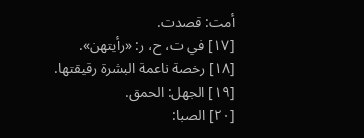أمت: قصدت.
[١٧] في ت، ح، ر: «رأيتهن».
[١٨] رخصة ناعمة البشرة رقيقتها.
[١٩] الجهل: الحمق.
[٢٠] الصبا: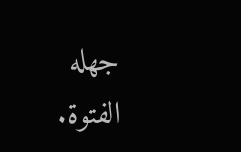جهله الفتوة.